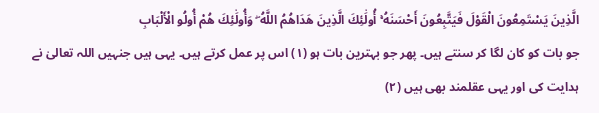الَّذِينَ يَسْتَمِعُونَ الْقَوْلَ فَيَتَّبِعُونَ أَحْسَنَهُ ۚ أُولَٰئِكَ الَّذِينَ هَدَاهُمُ اللَّهُ ۖ وَأُولَٰئِكَ هُمْ أُولُو الْأَلْبَابِ
جو بات کو کان لگا کر سنتے ہیں۔ پھر جو بہترین بات ہو (١) اس پر عمل کرتے ہیں۔ یہی ہیں جنہیں اللہ تعالیٰ نے ہدایت کی اور یہی عقلمند بھی ہیں (٢)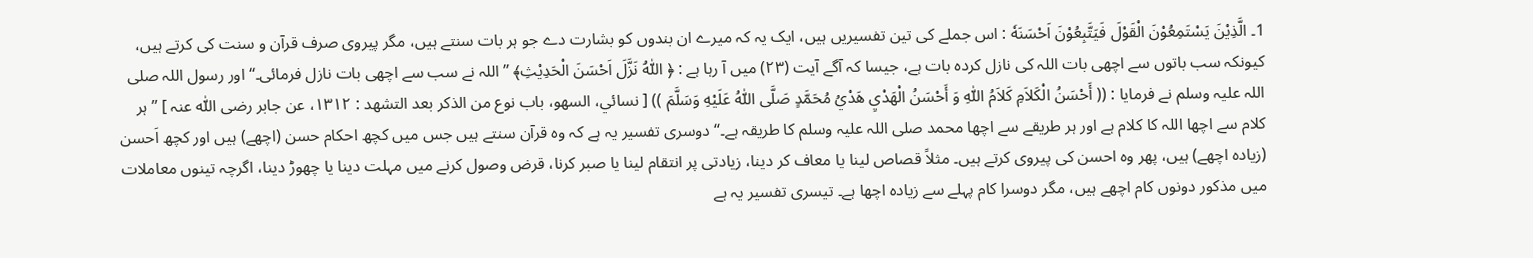1۔ الَّذِيْنَ يَسْتَمِعُوْنَ الْقَوْلَ فَيَتَّبِعُوْنَ اَحْسَنَهٗ : اس جملے کی تین تفسیریں ہیں، ایک یہ کہ میرے ان بندوں کو بشارت دے جو ہر بات سنتے ہیں، مگر پیروی صرف قرآن و سنت کی کرتے ہیں، کیونکہ سب باتوں سے اچھی بات اللہ کی نازل کردہ بات ہے، جیسا کہ آگے آیت (۲۳) میں آ رہا ہے : ﴿ اَللّٰهُ نَزَّلَ اَحْسَنَ الْحَدِيْثِ﴾ ’’اللہ نے سب سے اچھی بات نازل فرمائی۔‘‘ اور رسول اللہ صلی اللہ علیہ وسلم نے فرمایا : (( أَحْسَنُ الْكَلاَمِ كَلاَمُ اللّٰهِ وَ أَحْسَنُ الْهَدْيِ هَدْيُ مُحَمَّدٍ صَلَّی اللّٰهُ عَلَيْهِ وَسَلَّمَ )) [ نسائي، السھو، باب نوع من الذکر بعد التشھد : ۱۳۱۲، عن جابر رضی اللّٰہ عنہ ] ’’ہر کلام سے اچھا اللہ کا کلام ہے اور ہر طریقے سے اچھا محمد صلی اللہ علیہ وسلم کا طریقہ ہے۔‘‘ دوسری تفسیر یہ ہے کہ وہ قرآن سنتے ہیں جس میں کچھ احکام حسن (اچھے) ہیں اور کچھ اَحسن (زیادہ اچھے) ہیں، پھر وہ احسن کی پیروی کرتے ہیں۔ مثلاً قصاص لینا یا معاف کر دینا، زیادتی پر انتقام لینا یا صبر کرنا، قرض وصول کرنے میں مہلت دینا یا چھوڑ دینا، اگرچہ تینوں معاملات میں مذکور دونوں کام اچھے ہیں، مگر دوسرا کام پہلے سے زیادہ اچھا ہے۔ تیسری تفسیر یہ ہے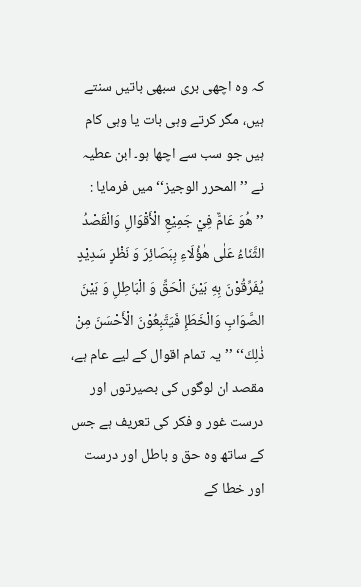کہ وہ اچھی بری سبھی باتیں سنتے ہیں، مگر کرتے وہی بات یا وہی کام ہیں جو سب سے اچھا ہو۔ ابن عطیہ نے ’’المحرر الوجیز‘‘ میں فرمایا : ’’هُوَ عَامٌّ فِيْ جَمِيْعِ الْأَقْوَالِ وَالْقَصْدُ الثَّنَاءُ عَلٰی هٰؤُلَاءِ بِبَصَائِرَ وَ نَظْرٍ سَدِيْدٍ يُفَرِّقُوْنَ بِهِ بَيْنَ الْحَقِّ وَ الْبَاطِلِ وَ بَيْنَ الصَّوَابِ وَالْخَطَإِ فَيَتَّبِعُوْنَ الْأَحْسَنَ مِنْ ذٰلِكَ‘‘ ’’یہ تمام اقوال کے لیے عام ہے، مقصد ان لوگوں کی بصیرتوں اور درست غور و فکر کی تعریف ہے جس کے ساتھ وہ حق و باطل اور درست اور خطا کے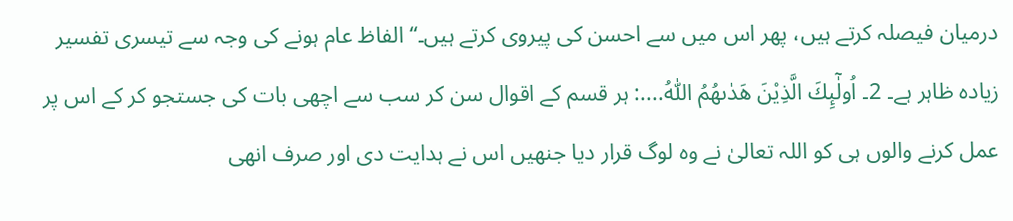درمیان فیصلہ کرتے ہیں، پھر اس میں سے احسن کی پیروی کرتے ہیں۔‘‘ الفاظ عام ہونے کی وجہ سے تیسری تفسیر زیادہ ظاہر ہے۔ 2۔ اُولٰٓىِٕكَ الَّذِيْنَ هَدٰىهُمُ اللّٰهُ....: ہر قسم کے اقوال سن کر سب سے اچھی بات کی جستجو کر کے اس پر عمل کرنے والوں ہی کو اللہ تعالیٰ نے وہ لوگ قرار دیا جنھیں اس نے ہدایت دی اور صرف انھی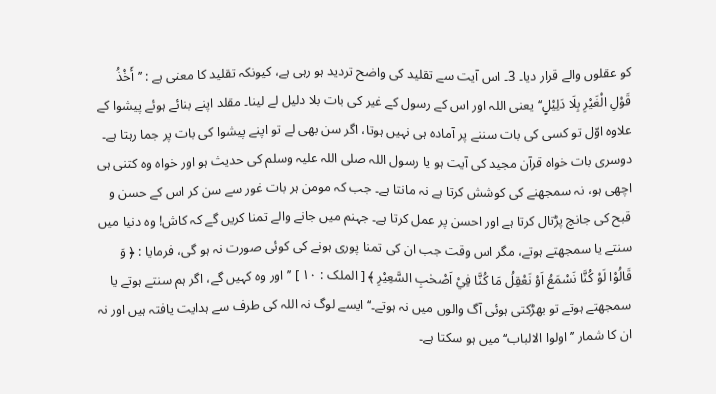کو عقلوں والے قرار دیا۔ 3۔ اس آیت سے تقلید کی واضح تردید ہو رہی ہے، کیونکہ تقلید کا معنی ہے : ’’أَخْذُ قَوْلِ الْغَيْرِ بِلَا دَلِيْلٍ‘‘ یعنی اللہ اور اس کے رسول کے غیر کی بات بلا دلیل لے لینا۔ مقلد اپنے بنائے ہوئے پیشوا کے علاوہ اوّل تو کسی کی بات سننے پر آمادہ ہی نہیں ہوتا، اگر سن بھی لے تو اپنے پیشوا کی بات پر جما رہتا ہے۔ دوسری بات خواہ قرآن مجید کی آیت ہو یا رسول اللہ صلی اللہ علیہ وسلم کی حدیث ہو اور خواہ وہ کتنی ہی اچھی ہو، نہ سمجھنے کی کوشش کرتا ہے نہ مانتا ہے۔ جب کہ مومن ہر بات غور سے سن کر اس کے حسن و قبح کی جانچ پڑتال کرتا ہے اور احسن پر عمل کرتا ہے۔ جہنم میں جانے والے تمنا کریں گے کہ کاش! وہ دنیا میں سنتے یا سمجھتے ہوتے، مگر اس وقت جب ان کی تمنا پوری ہونے کی کوئی صورت نہ ہو گی، فرمایا : ﴿ وَ قَالُوْا لَوْ كُنَّا نَسْمَعُ اَوْ نَعْقِلُ مَا كُنَّا فِيْ اَصْحٰبِ السَّعِيْرِ ﴾ [ الملک : ۱۰ ] ’’اور وہ کہیں گے، اگر ہم سنتے ہوتے یا سمجھتے ہوتے تو بھڑکتی ہوئی آگ والوں میں نہ ہوتے۔‘‘ ایسے لوگ نہ اللہ کی طرف سے ہدایت یافتہ ہیں اور نہ ان کا شمار ’’اولوا الالباب‘‘ میں ہو سکتا ہے۔